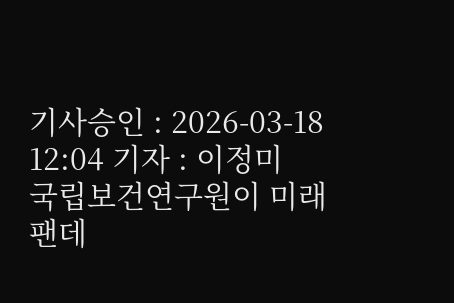기사승인 : 2026-03-18 12:04 기자 : 이정미
국립보건연구원이 미래 팬데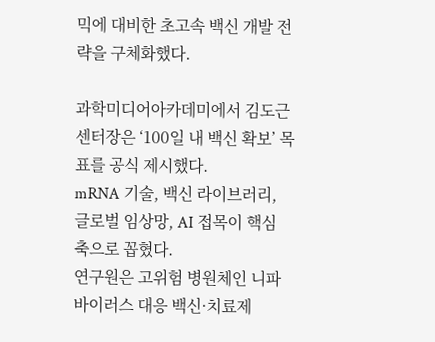믹에 대비한 초고속 백신 개발 전략을 구체화했다.

과학미디어아카데미에서 김도근 센터장은 ‘100일 내 백신 확보’ 목표를 공식 제시했다.
mRNA 기술, 백신 라이브러리, 글로벌 임상망, AI 접목이 핵심 축으로 꼽혔다.
연구원은 고위험 병원체인 니파 바이러스 대응 백신·치료제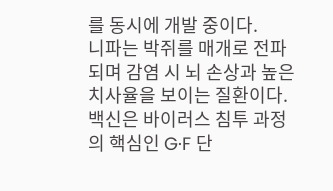를 동시에 개발 중이다.
니파는 박쥐를 매개로 전파되며 감염 시 뇌 손상과 높은 치사율을 보이는 질환이다.
백신은 바이러스 침투 과정의 핵심인 G·F 단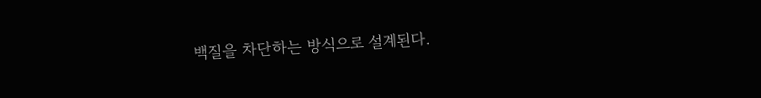백질을 차단하는 방식으로 설계된다.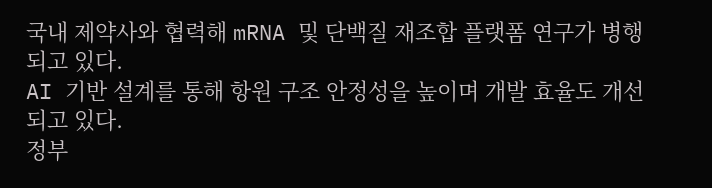국내 제약사와 협력해 mRNA 및 단백질 재조합 플랫폼 연구가 병행되고 있다.
AI 기반 설계를 통해 항원 구조 안정성을 높이며 개발 효율도 개선되고 있다.
정부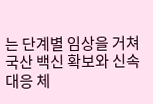는 단계별 임상을 거쳐 국산 백신 확보와 신속 대응 체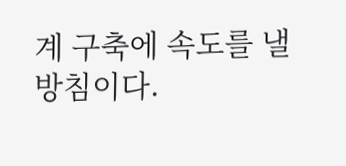계 구축에 속도를 낼 방침이다.